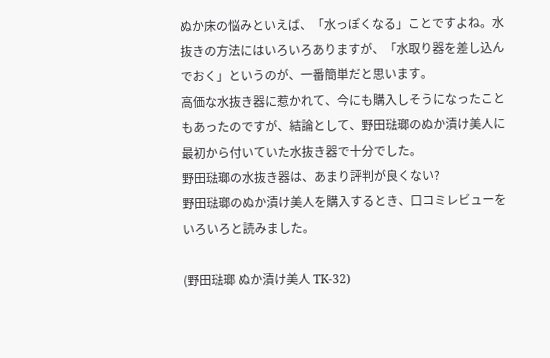ぬか床の悩みといえば、「水っぽくなる」ことですよね。水抜きの方法にはいろいろありますが、「水取り器を差し込んでおく」というのが、一番簡単だと思います。
高価な水抜き器に惹かれて、今にも購入しそうになったこともあったのですが、結論として、野田琺瑯のぬか漬け美人に最初から付いていた水抜き器で十分でした。
野田琺瑯の水抜き器は、あまり評判が良くない?
野田琺瑯のぬか漬け美人を購入するとき、口コミレビューをいろいろと読みました。

(野田琺瑯 ぬか漬け美人 TK-32)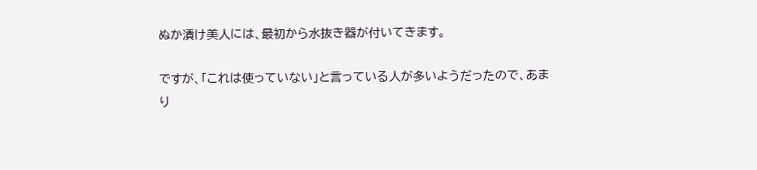ぬか漬け美人には、最初から水抜き器が付いてきます。

ですが、「これは使っていない」と言っている人が多いようだったので、あまり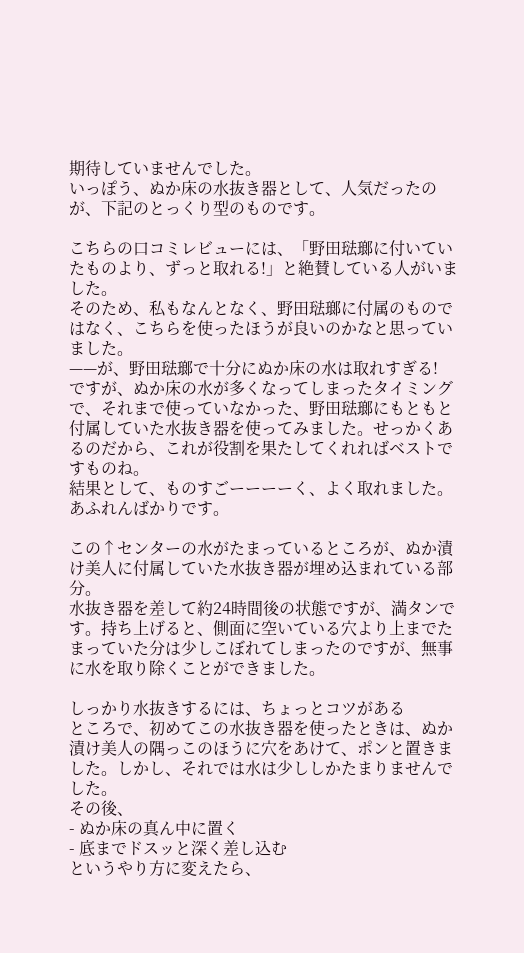期待していませんでした。
いっぽう、ぬか床の水抜き器として、人気だったのが、下記のとっくり型のものです。

こちらの口コミレビューには、「野田琺瑯に付いていたものより、ずっと取れる!」と絶賛している人がいました。
そのため、私もなんとなく、野田琺瑯に付属のものではなく、こちらを使ったほうが良いのかなと思っていました。
——が、野田琺瑯で十分にぬか床の水は取れすぎる!
ですが、ぬか床の水が多くなってしまったタイミングで、それまで使っていなかった、野田琺瑯にもともと付属していた水抜き器を使ってみました。せっかくあるのだから、これが役割を果たしてくれればベストですものね。
結果として、ものすごーーーーく、よく取れました。あふれんばかりです。

この↑センターの水がたまっているところが、ぬか漬け美人に付属していた水抜き器が埋め込まれている部分。
水抜き器を差して約24時間後の状態ですが、満タンです。持ち上げると、側面に空いている穴より上までたまっていた分は少しこぼれてしまったのですが、無事に水を取り除くことができました。

しっかり水抜きするには、ちょっとコツがある
ところで、初めてこの水抜き器を使ったときは、ぬか漬け美人の隅っこのほうに穴をあけて、ポンと置きました。しかし、それでは水は少ししかたまりませんでした。
その後、
- ぬか床の真ん中に置く
- 底までドスッと深く差し込む
というやり方に変えたら、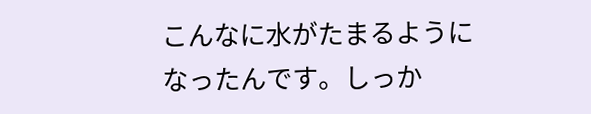こんなに水がたまるようになったんです。しっか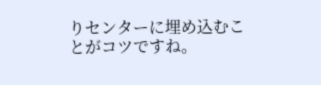りセンターに埋め込むことがコツですね。